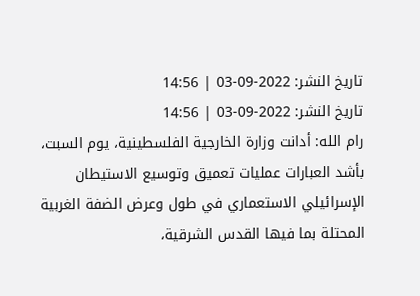تاريخ النشر: 2022-09-03 | 14:56
تاريخ النشر: 2022-09-03 | 14:56
رام الله: أدانت وزارة الخارجية الفلسطينية، يوم السبت، بأشد العبارات عمليات تعميق وتوسيع الاستيطان الإسرائيلي الاستعماري في طول وعرض الضفة الغربية المحتلة بما فيها القدس الشرقية،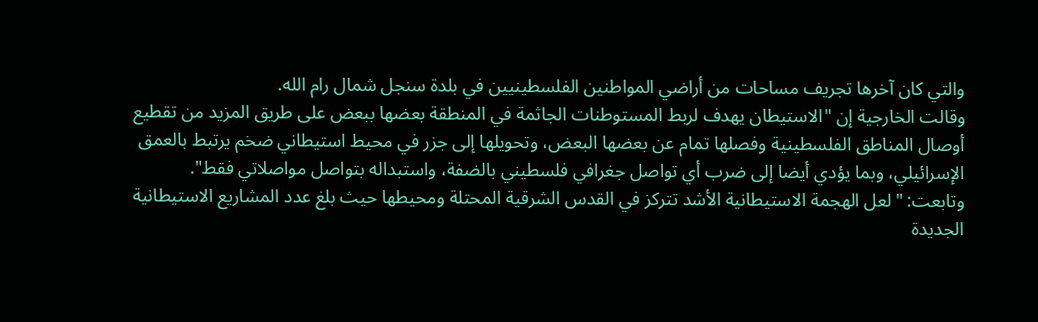والتي كان آخرها تجريف مساحات من أراضي المواطنين الفلسطينيين في بلدة سنجل شمال رام الله.
وقالت الخارجية إن "الاستيطان يهدف لربط المستوطنات الجاثمة في المنطقة بعضها ببعض على طريق المزيد من تقطيع أوصال المناطق الفلسطينية وفصلها تمام عن بعضها البعض، وتحويلها إلى جزر في محيط استيطاني ضخم يرتبط بالعمق الإسرائيلي، وبما يؤدي أيضا إلى ضرب أي تواصل جغرافي فلسطيني بالضفة، واستبداله بتواصل مواصلاتي فقط".
وتابعت: "لعل الهجمة الاستيطانية الأشد تتركز في القدس الشرقية المحتلة ومحيطها حيث بلغ عدد المشاريع الاستيطانية الجديدة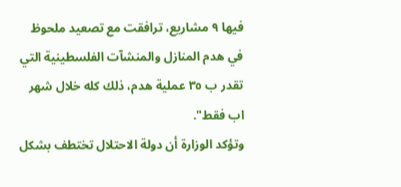فيها ٩ مشاريع، ترافقت مع تصعيد ملحوظ في هدم المنازل والمنشآت الفلسطينية التي تقدر ب ٣٥ عملية هدم، ذلك كله خلال شهر اب فقط".
وتؤكد الوزارة أن دولة الاحتلال تختطف بشكل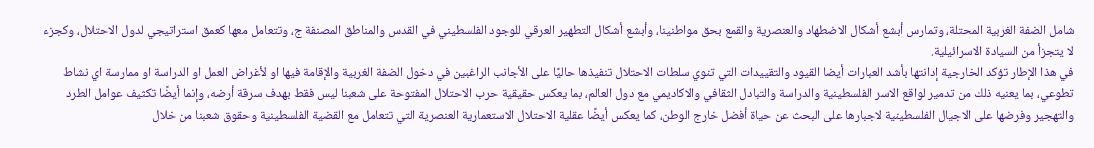شامل الضفة الغربية المحتلة، وتمارس أبشع أشكال الاضطهاد والعنصرية والقمع بحق مواطنينا، وأبشع أشكال التطهير العرقي للوجود الفلسطيني في القدس والمناطق المصنفة ج، وتتعامل معها كعمق استراتيجي لدول الاحتلال، وكجزء لا يتجزأ من السيادة الاسرائيلية.
في هذا الإطار تؤكد الخارجية إدانتها بأشد العبارات أيضا القيود والتقييدات التي تنوي سلطات الاحتلال تنفيذها حاليًا على الأجانب الراغبين في دخول الضفة الغربية والإقامة فيها او لأغراض العمل او الدراسة او ممارسة اي نشاط تطوعي، بما يعنيه ذلك من تدمير لواقع الاسر الفلسطينية والدراسة والتبادل الثقافي والاكاديمي مع دول العالم، بما يعكس حقيقية حرب الاحتلال المفتوحة على شعبنا ليس فقط بهدف سرقة أرضه، وإنما أيضًا تكثيف عوامل الطرد والتهجير وفرضها على الاجيال الفلسطينية لاجبارها على البحث عن حياة أفضل خارج الوطن، كما يعكس أيضًا عقلية الاحتلال الاستعمارية العنصرية التي تتعامل مع القضية الفلسطينية وحقوق شعبنا من خلال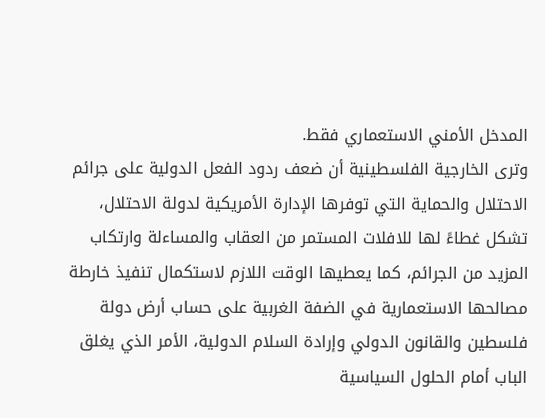المدخل الأمني الاستعماري فقط.
وترى الخارجية الفلسطينية أن ضعف ردود الفعل الدولية على جرائم الاحتلال والحماية التي توفرها الإدارة الأمريكية لدولة الاحتلال، تشكل غطاءً لها للافلات المستمر من العقاب والمساءلة وارتكاب المزيد من الجرائم، كما يعطيها الوقت اللازم لاستكمال تنفيذ خارطة مصالحها الاستعمارية في الضفة الغربية على حساب أرض دولة فلسطين والقانون الدولي وإرادة السلام الدولية، الأمر الذي يغلق الباب أمام الحلول السياسية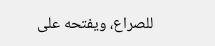للصراع، ويفتحه على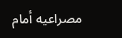مصراعيه أمام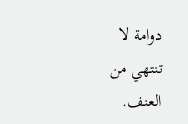دوامة لا تنتهي من العنف.